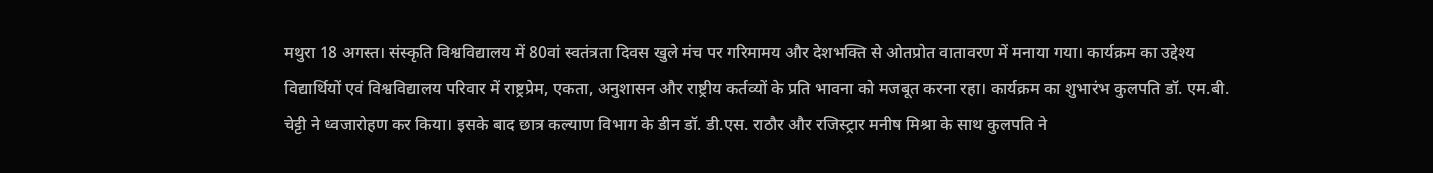मथुरा 18 अगस्त। संस्कृति विश्वविद्यालय में 80वां स्वतंत्रता दिवस खुले मंच पर गरिमामय और देशभक्ति से ओतप्रोत वातावरण में मनाया गया। कार्यक्रम का उद्देश्य विद्यार्थियों एवं विश्वविद्यालय परिवार में राष्ट्रप्रेम, एकता, अनुशासन और राष्ट्रीय कर्तव्यों के प्रति भावना को मजबूत करना रहा। कार्यक्रम का शुभारंभ कुलपति डॉ. एम.बी. चेट्टी ने ध्वजारोहण कर किया। इसके बाद छात्र कल्याण विभाग के डीन डॉ. डी.एस. राठौर और रजिस्ट्रार मनीष मिश्रा के साथ कुलपति ने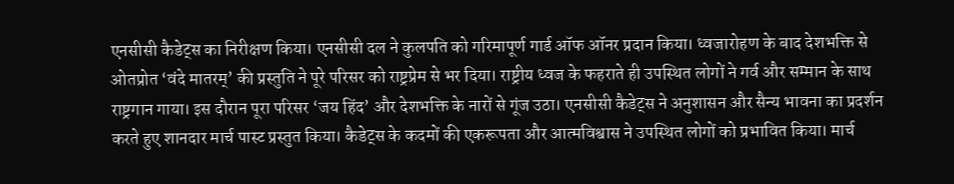एनसीसी कैडेट्स का निरीक्षण किया। एनसीसी दल ने कुलपति को गरिमापूर्ण गार्ड ऑफ ऑनर प्रदान किया। ध्वजारोहण के बाद देशभक्ति से ओतप्रोत ‘वंदे मातरम्’ की प्रस्तुति ने पूरे परिसर को राष्ट्रप्रेम से भर दिया। राष्ट्रीय ध्वज के फहराते ही उपस्थित लोगों ने गर्व और सम्मान के साथ राष्ट्रगान गाया। इस दौरान पूरा परिसर ‘जय हिंद’ और देशभक्ति के नारों से गूंज उठा। एनसीसी कैडेट्स ने अनुशासन और सैन्य भावना का प्रदर्शन करते हुए शानदार मार्च पास्ट प्रस्तुत किया। कैडेट्स के कदमों की एकरूपता और आत्मविश्वास ने उपस्थित लोगों को प्रभावित किया। मार्च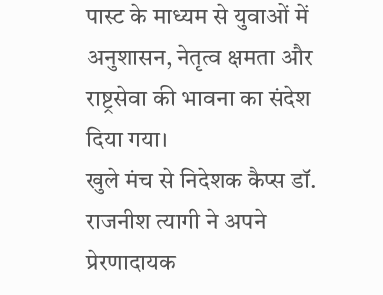पास्ट के माध्यम से युवाओं में अनुशासन, नेतृत्व क्षमता और राष्ट्रसेवा की भावना का संदेश दिया गया।
खुले मंच से निदेशक कैप्स डॉ. राजनीश त्यागी ने अपने प्रेरणादायक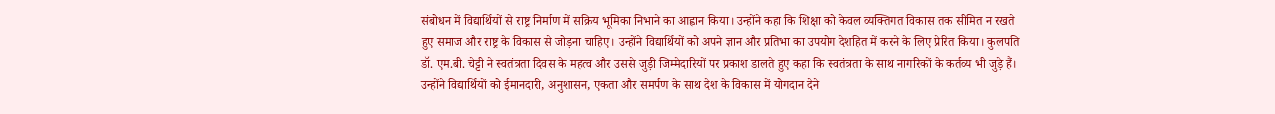संबोधन में विद्यार्थियों से राष्ट्र निर्माण में सक्रिय भूमिका निभाने का आह्वान किया। उन्होंने कहा कि शिक्षा को केवल व्यक्तिगत विकास तक सीमित न रखते हुए समाज और राष्ट्र के विकास से जोड़ना चाहिए। उन्होंने विद्यार्थियों को अपने ज्ञान और प्रतिभा का उपयोग देशहित में करने के लिए प्रेरित किया। कुलपति डॉ. एम.बी. चेट्टी ने स्वतंत्रता दिवस के महत्व और उससे जुड़ी जिम्मेदारियों पर प्रकाश डालते हुए कहा कि स्वतंत्रता के साथ नागरिकों के कर्तव्य भी जुड़े हैं। उन्होंने विद्यार्थियों को ईमानदारी, अनुशासन, एकता और समर्पण के साथ देश के विकास में योगदान देने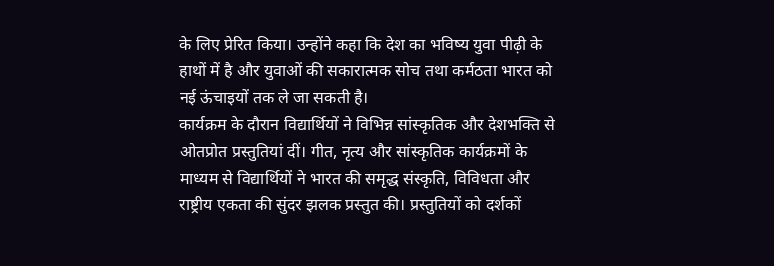के लिए प्रेरित किया। उन्होंने कहा कि देश का भविष्य युवा पीढ़ी के हाथों में है और युवाओं की सकारात्मक सोच तथा कर्मठता भारत को नई ऊंचाइयों तक ले जा सकती है।
कार्यक्रम के दौरान विद्यार्थियों ने विभिन्न सांस्कृतिक और देशभक्ति से ओतप्रोत प्रस्तुतियां दीं। गीत, नृत्य और सांस्कृतिक कार्यक्रमों के माध्यम से विद्यार्थियों ने भारत की समृद्ध संस्कृति, विविधता और राष्ट्रीय एकता की सुंदर झलक प्रस्तुत की। प्रस्तुतियों को दर्शकों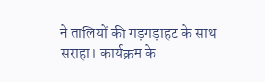ने तालियों की गड़गड़ाहट के साथ सराहा। कार्यक्रम के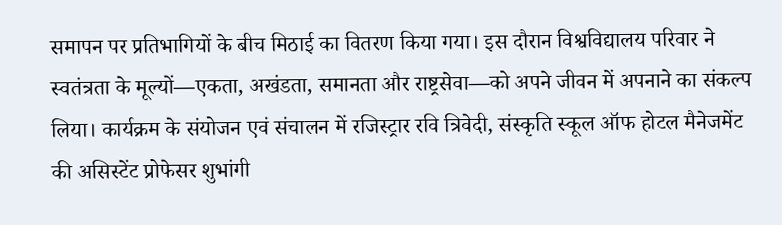समापन पर प्रतिभागियों के बीच मिठाई का वितरण किया गया। इस दौरान विश्वविद्यालय परिवार ने स्वतंत्रता के मूल्यों—एकता, अखंडता, समानता और राष्ट्रसेवा—को अपने जीवन में अपनाने का संकल्प लिया। कार्यक्रम के संयोजन एवं संचालन में रजिस्ट्रार रवि त्रिवेदी, संस्कृति स्कूल ऑफ होटल मैनेजमेंट की असिस्टेंट प्रोफेसर शुभांगी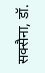सक्सैना, डॉ.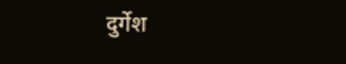दुर्गेश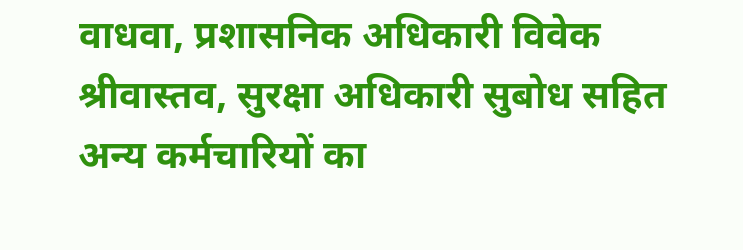वाधवा, प्रशासनिक अधिकारी विवेक श्रीवास्तव, सुरक्षा अधिकारी सुबोध सहित अन्य कर्मचारियों का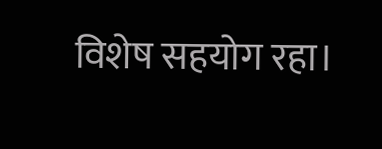विशेष सहयोग रहा।